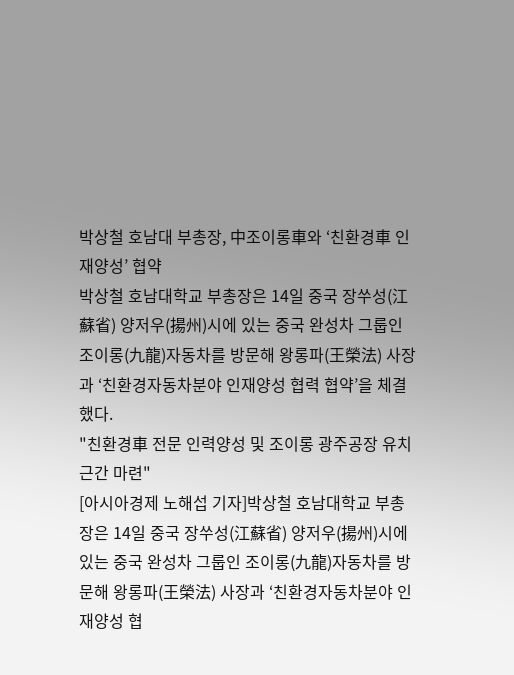박상철 호남대 부총장, 中조이롱車와 ‘친환경車 인재양성’ 협약
박상철 호남대학교 부총장은 14일 중국 장쑤성(江蘇省) 양저우(揚州)시에 있는 중국 완성차 그룹인 조이롱(九龍)자동차를 방문해 왕롱파(王榮法) 사장과 ‘친환경자동차분야 인재양성 협력 협약’을 체결했다.
"친환경車 전문 인력양성 및 조이롱 광주공장 유치 근간 마련"
[아시아경제 노해섭 기자]박상철 호남대학교 부총장은 14일 중국 장쑤성(江蘇省) 양저우(揚州)시에 있는 중국 완성차 그룹인 조이롱(九龍)자동차를 방문해 왕롱파(王榮法) 사장과 ‘친환경자동차분야 인재양성 협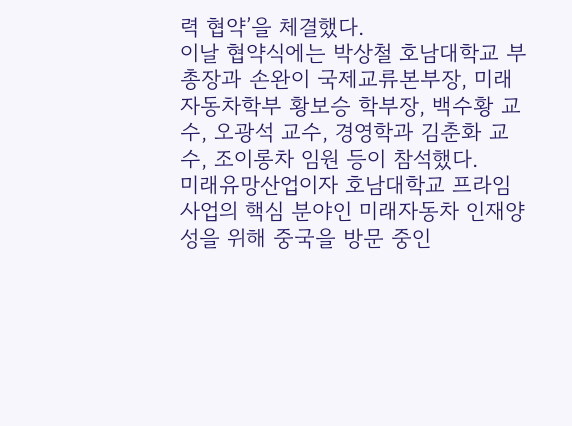력 협약’을 체결했다.
이날 협약식에는 박상철 호남대학교 부총장과 손완이 국제교류본부장, 미래자동차학부 황보승 학부장, 백수황 교수, 오광석 교수, 경영학과 김춘화 교수, 조이롱차 임원 등이 참석했다.
미래유망산업이자 호남대학교 프라임사업의 핵심 분야인 미래자동차 인재양성을 위해 중국을 방문 중인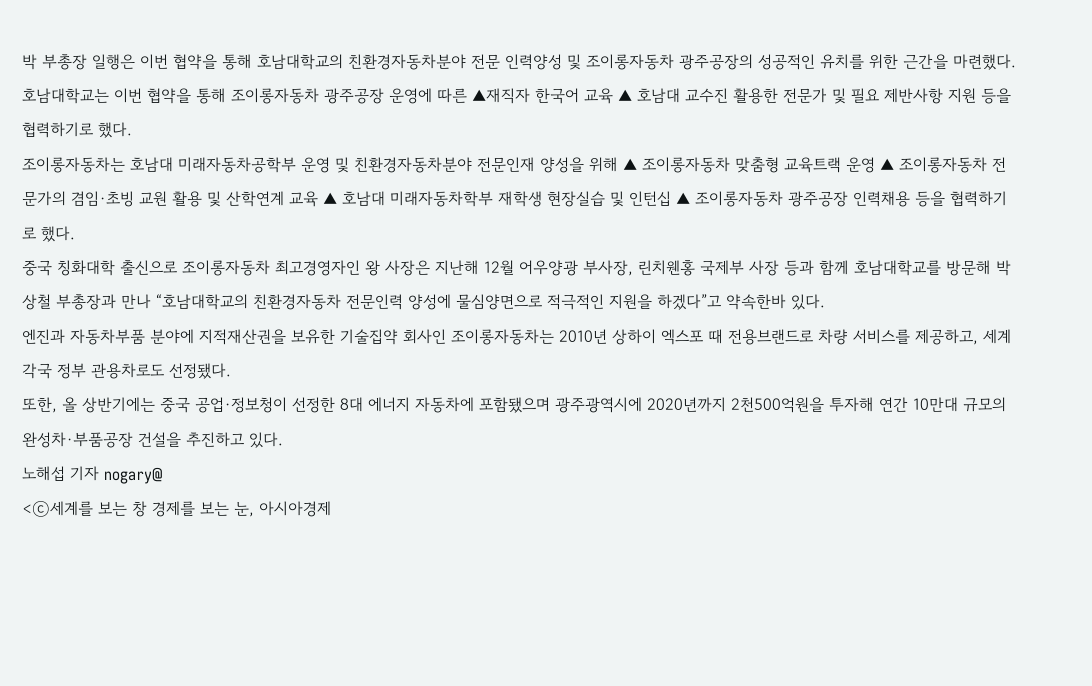박 부총장 일행은 이번 협약을 통해 호남대학교의 친환경자동차분야 전문 인력양성 및 조이롱자동차 광주공장의 성공적인 유치를 위한 근간을 마련했다.
호남대학교는 이번 협약을 통해 조이롱자동차 광주공장 운영에 따른 ▲재직자 한국어 교육 ▲ 호남대 교수진 활용한 전문가 및 필요 제반사항 지원 등을 협력하기로 했다.
조이롱자동차는 호남대 미래자동차공학부 운영 및 친환경자동차분야 전문인재 양성을 위해 ▲ 조이롱자동차 맞춤형 교육트랙 운영 ▲ 조이롱자동차 전문가의 겸임·초빙 교원 활용 및 산학연계 교육 ▲ 호남대 미래자동차학부 재학생 현장실습 및 인턴십 ▲ 조이롱자동차 광주공장 인력채용 등을 협력하기로 했다.
중국 칭화대학 출신으로 조이롱자동차 최고경영자인 왕 사장은 지난해 12월 어우양광 부사장, 린치웬홍 국제부 사장 등과 함께 호남대학교를 방문해 박상철 부총장과 만나 “호남대학교의 친환경자동차 전문인력 양성에 물심양면으로 적극적인 지원을 하겠다”고 약속한바 있다.
엔진과 자동차부품 분야에 지적재산권을 보유한 기술집약 회사인 조이롱자동차는 2010년 상하이 엑스포 때 전용브랜드로 차량 서비스를 제공하고, 세계 각국 정부 관용차로도 선정됐다.
또한, 올 상반기에는 중국 공업·정보청이 선정한 8대 에너지 자동차에 포함됐으며 광주광역시에 2020년까지 2천500억원을 투자해 연간 10만대 규모의 완성차·부품공장 건설을 추진하고 있다.
노해섭 기자 nogary@
<ⓒ세계를 보는 창 경제를 보는 눈, 아시아경제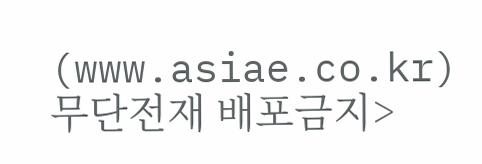(www.asiae.co.kr) 무단전재 배포금지>